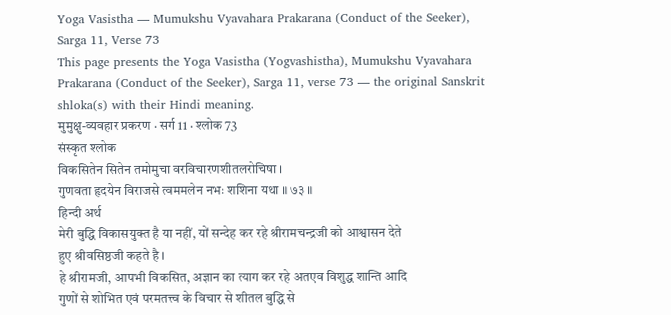Yoga Vasistha — Mumukshu Vyavahara Prakarana (Conduct of the Seeker), Sarga 11, Verse 73
This page presents the Yoga Vasistha (Yogvashistha), Mumukshu Vyavahara Prakarana (Conduct of the Seeker), Sarga 11, verse 73 — the original Sanskrit shloka(s) with their Hindi meaning.
मुमुक्षु-व्यवहार प्रकरण · सर्ग 11 · श्लोक 73
संस्कृत श्लोक
विकसितेन सितेन तमोमुचा वरविचारणशीतलरोचिषा ।
गुणवता हृदयेन विराजसे त्वममलेन नभः शशिना यथा ॥ ७३ ॥
हिन्दी अर्थ
मेरी बुद्धि विकासयुक्त है या नहीं, यों सन्देह कर रहे श्रीरामचन्द्रजी को आश्वासन देते
हुए श्रीवसिष्ठजी कहते है ।
हे श्रीरामजी, आपभी विकसित, अज्ञान का त्याग कर रहे अतएव विशुद्ध शान्ति आदि
गुणों से शोभित एवं परमतत्त्व के विचार से शीतल बुद्धि से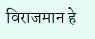विराजमान हे